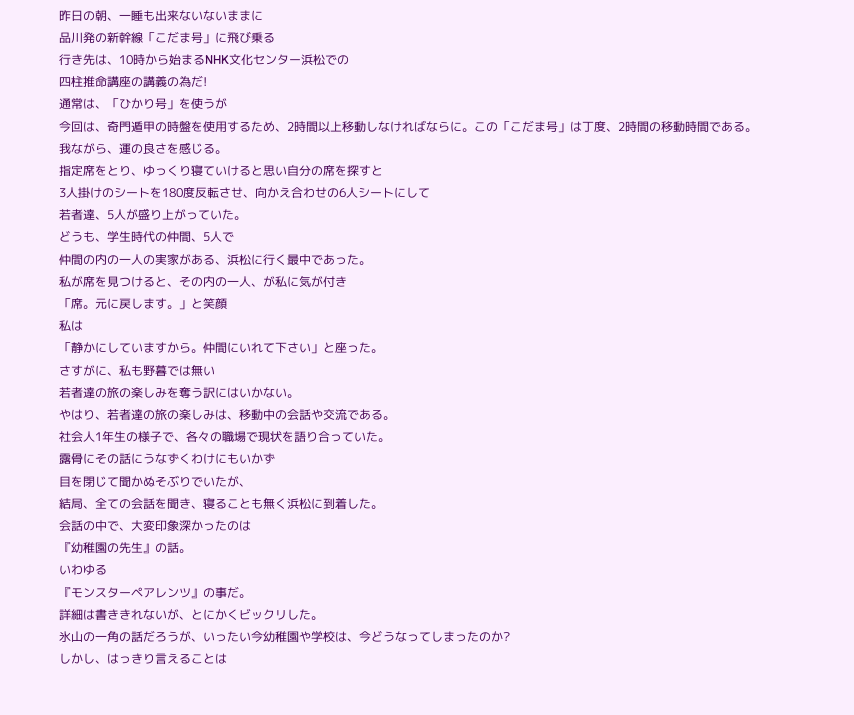昨日の朝、一睡も出来ないないままに
品川発の新幹線「こだま号」に飛び乗る
行き先は、10時から始まるNHK文化センター浜松での
四柱推命講座の講義の為だ!
通常は、「ひかり号」を使うが
今回は、奇門遁甲の時盤を使用するため、2時間以上移動しなければならに。この「こだま号」は丁度、2時間の移動時間である。
我ながら、運の良さを感じる。
指定席をとり、ゆっくり寝ていけると思い自分の席を探すと
3人掛けのシートを180度反転させ、向かえ合わせの6人シートにして
若者達、5人が盛り上がっていた。
どうも、学生時代の仲間、5人で
仲間の内の一人の実家がある、浜松に行く最中であった。
私が席を見つけると、その内の一人、が私に気が付き
「席。元に戻します。」と笑顔
私は
「静かにしていますから。仲間にいれて下さい」と座った。
さすがに、私も野暮では無い
若者達の旅の楽しみを奪う訳にはいかない。
やはり、若者達の旅の楽しみは、移動中の会話や交流である。
社会人1年生の様子で、各々の職場で現状を語り合っていた。
露骨にその話にうなずくわけにもいかず
目を閉じて聞かぬそぶりでいたが、
結局、全ての会話を聞き、寝ることも無く浜松に到着した。
会話の中で、大変印象深かったのは
『幼稚園の先生』の話。
いわゆる
『モンスターペアレンツ』の事だ。
詳細は書ききれないが、とにかくビックリした。
氷山の一角の話だろうが、いったい今幼稚園や学校は、今どうなってしまったのか?
しかし、はっきり言えることは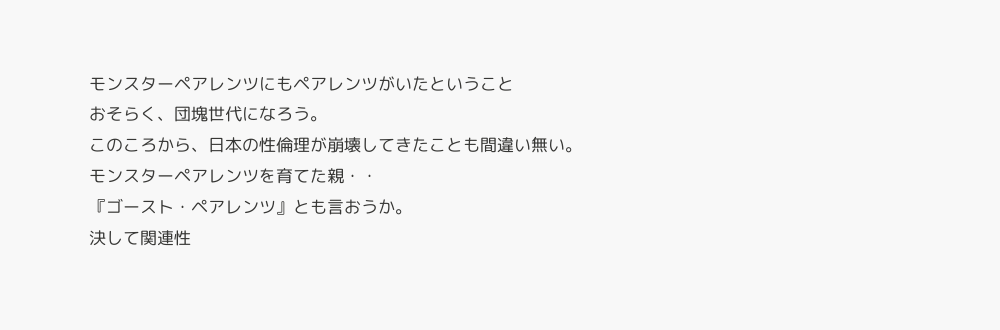モンスターペアレンツにもペアレンツがいたということ
おそらく、団塊世代になろう。
このころから、日本の性倫理が崩壊してきたことも間違い無い。
モンスターペアレンツを育てた親・・
『ゴースト・ペアレンツ』とも言おうか。
決して関連性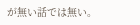が無い話では無い。